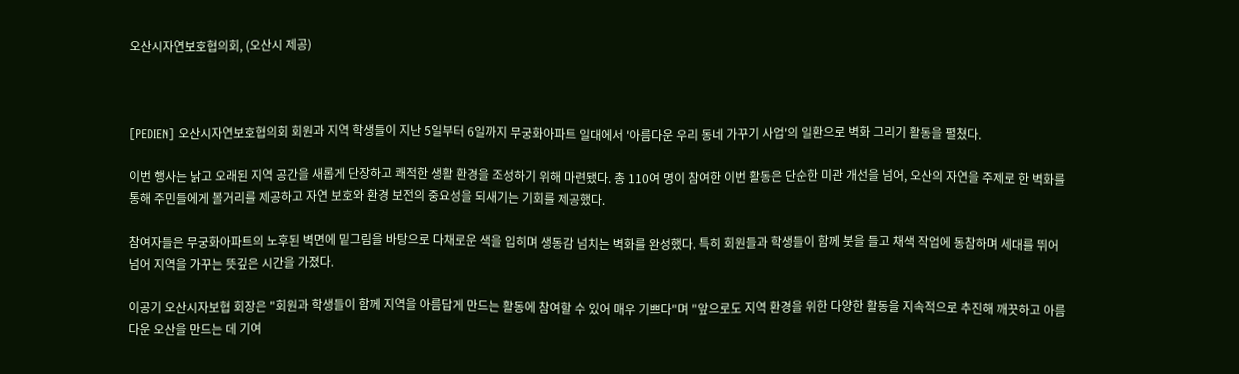오산시자연보호협의회, (오산시 제공)



[PEDIEN] 오산시자연보호협의회 회원과 지역 학생들이 지난 5일부터 6일까지 무궁화아파트 일대에서 '아름다운 우리 동네 가꾸기 사업'의 일환으로 벽화 그리기 활동을 펼쳤다.

이번 행사는 낡고 오래된 지역 공간을 새롭게 단장하고 쾌적한 생활 환경을 조성하기 위해 마련됐다. 총 110여 명이 참여한 이번 활동은 단순한 미관 개선을 넘어, 오산의 자연을 주제로 한 벽화를 통해 주민들에게 볼거리를 제공하고 자연 보호와 환경 보전의 중요성을 되새기는 기회를 제공했다.

참여자들은 무궁화아파트의 노후된 벽면에 밑그림을 바탕으로 다채로운 색을 입히며 생동감 넘치는 벽화를 완성했다. 특히 회원들과 학생들이 함께 붓을 들고 채색 작업에 동참하며 세대를 뛰어넘어 지역을 가꾸는 뜻깊은 시간을 가졌다.

이공기 오산시자보협 회장은 "회원과 학생들이 함께 지역을 아름답게 만드는 활동에 참여할 수 있어 매우 기쁘다"며 "앞으로도 지역 환경을 위한 다양한 활동을 지속적으로 추진해 깨끗하고 아름다운 오산을 만드는 데 기여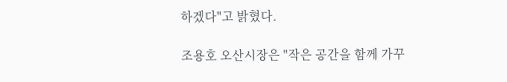하겠다"고 밝혔다.

조용호 오산시장은 "작은 공간을 함께 가꾸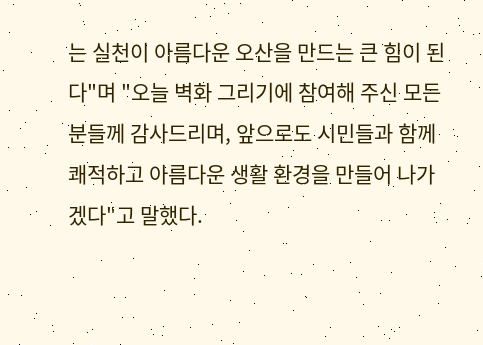는 실천이 아름다운 오산을 만드는 큰 힘이 된다"며 "오늘 벽화 그리기에 참여해 주신 모든 분들께 감사드리며, 앞으로도 시민들과 함께 쾌적하고 아름다운 생활 환경을 만들어 나가겠다"고 말했다.